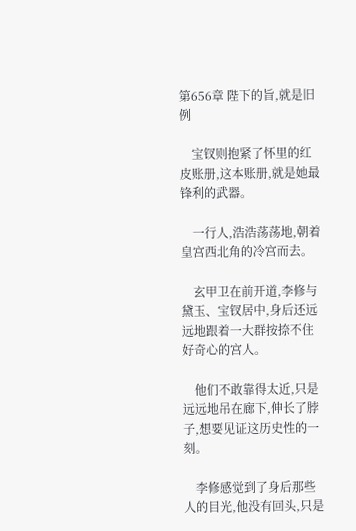第656章 陛下的旨,就是旧例

    宝钗则抱紧了怀里的红皮账册,这本账册,就是她最锋利的武器。

    一行人,浩浩荡荡地,朝着皇宫西北角的冷宫而去。

    玄甲卫在前开道,李修与黛玉、宝钗居中,身后还远远地跟着一大群按捺不住好奇心的宫人。

    他们不敢靠得太近,只是远远地吊在廊下,伸长了脖子,想要见证这历史性的一刻。

    李修感觉到了身后那些人的目光,他没有回头,只是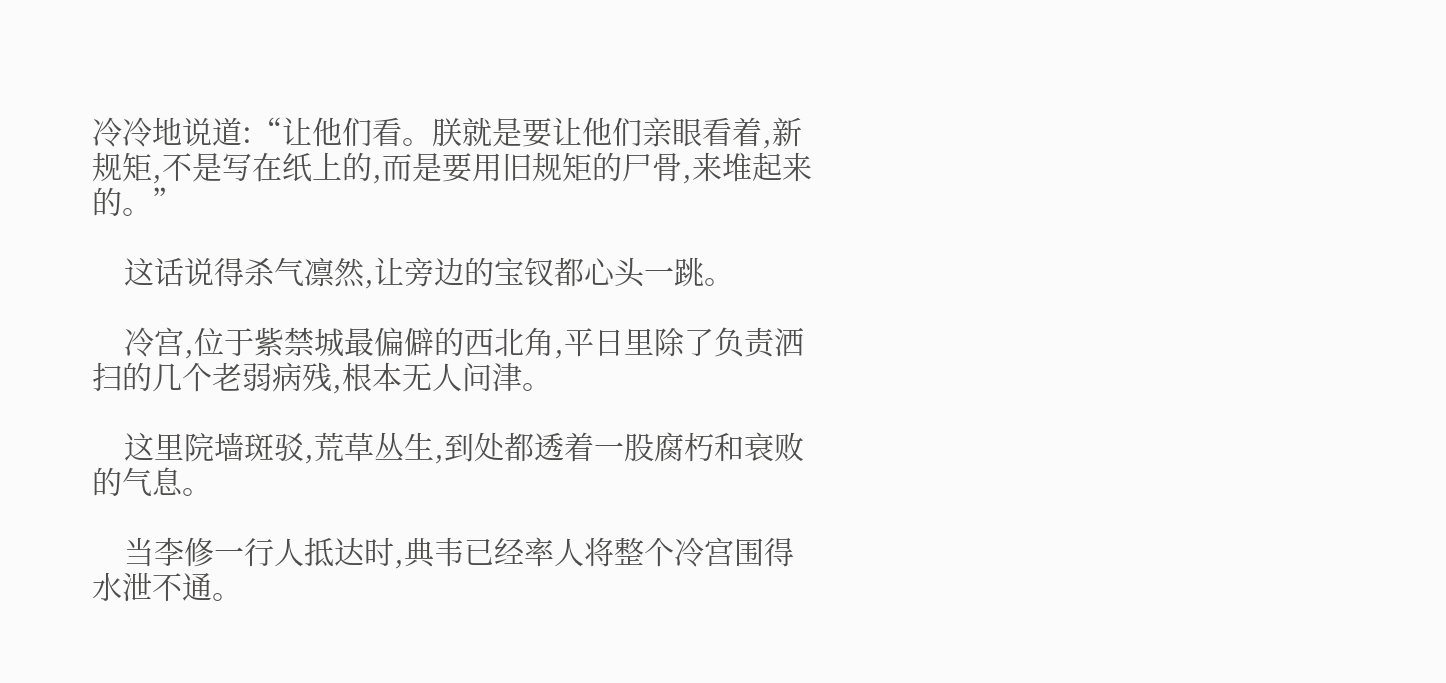冷冷地说道:“让他们看。朕就是要让他们亲眼看着,新规矩,不是写在纸上的,而是要用旧规矩的尸骨,来堆起来的。”

    这话说得杀气凛然,让旁边的宝钗都心头一跳。

    冷宫,位于紫禁城最偏僻的西北角,平日里除了负责洒扫的几个老弱病残,根本无人问津。

    这里院墙斑驳,荒草丛生,到处都透着一股腐朽和衰败的气息。

    当李修一行人抵达时,典韦已经率人将整个冷宫围得水泄不通。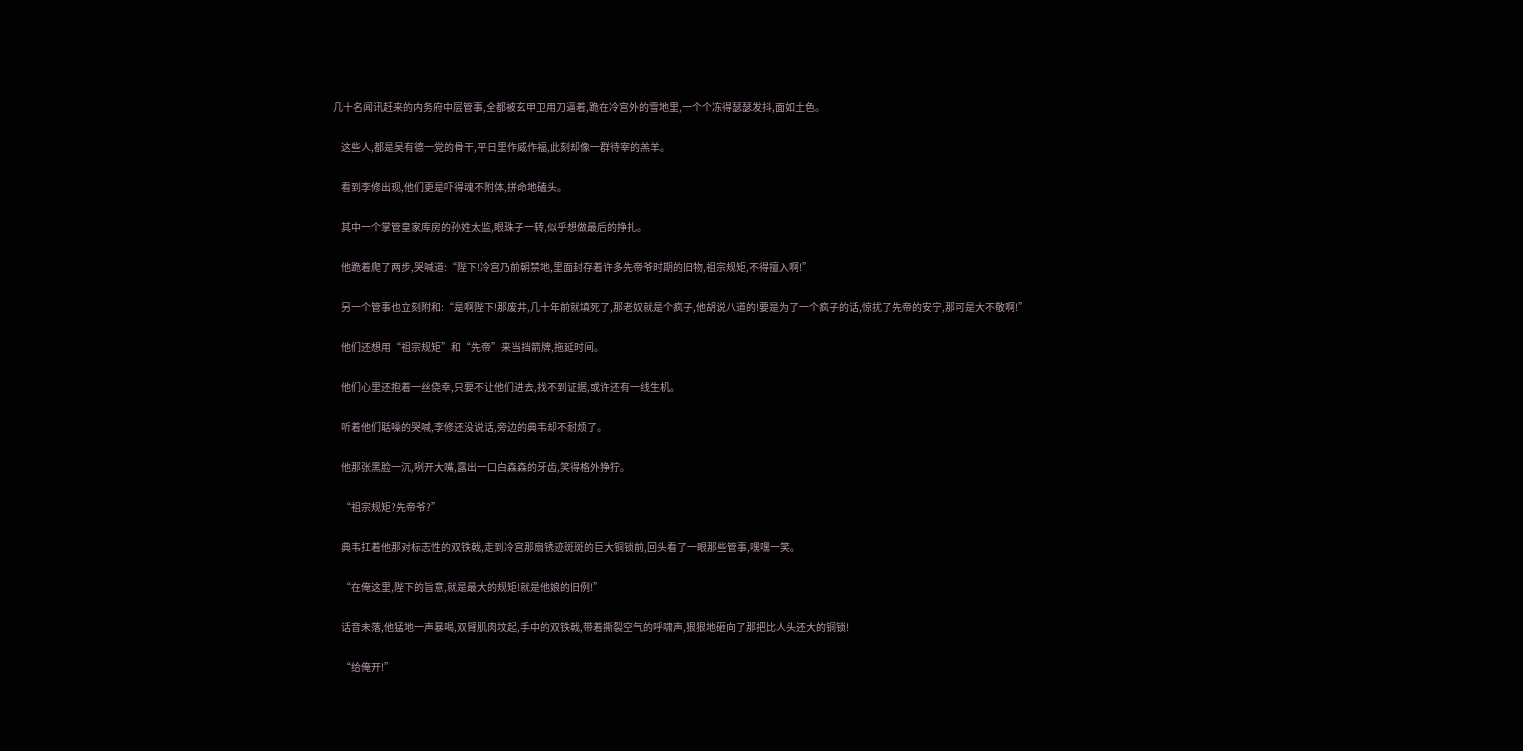几十名闻讯赶来的内务府中层管事,全都被玄甲卫用刀逼着,跪在冷宫外的雪地里,一个个冻得瑟瑟发抖,面如土色。

    这些人,都是吴有德一党的骨干,平日里作威作福,此刻却像一群待宰的羔羊。

    看到李修出现,他们更是吓得魂不附体,拼命地磕头。

    其中一个掌管皇家库房的孙姓太监,眼珠子一转,似乎想做最后的挣扎。

    他跪着爬了两步,哭喊道:“陛下!冷宫乃前朝禁地,里面封存着许多先帝爷时期的旧物,祖宗规矩,不得擅入啊!”

    另一个管事也立刻附和:“是啊陛下!那废井,几十年前就填死了,那老奴就是个疯子,他胡说八道的!要是为了一个疯子的话,惊扰了先帝的安宁,那可是大不敬啊!”

    他们还想用“祖宗规矩”和“先帝”来当挡箭牌,拖延时间。

    他们心里还抱着一丝侥幸,只要不让他们进去,找不到证据,或许还有一线生机。

    听着他们聒噪的哭喊,李修还没说话,旁边的典韦却不耐烦了。

    他那张黑脸一沉,咧开大嘴,露出一口白森森的牙齿,笑得格外狰狞。

    “祖宗规矩?先帝爷?”

    典韦扛着他那对标志性的双铁戟,走到冷宫那扇锈迹斑斑的巨大铜锁前,回头看了一眼那些管事,嘿嘿一笑。

    “在俺这里,陛下的旨意,就是最大的规矩!就是他娘的旧例!”

    话音未落,他猛地一声暴喝,双臂肌肉坟起,手中的双铁戟,带着撕裂空气的呼啸声,狠狠地砸向了那把比人头还大的铜锁!

    “给俺开!”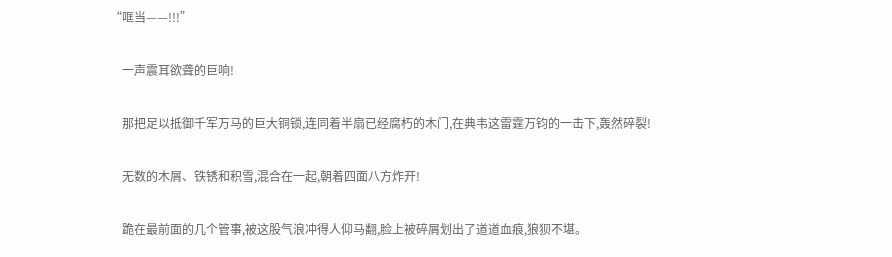“哐当——!!!”

    一声震耳欲聋的巨响!

    那把足以抵御千军万马的巨大铜锁,连同着半扇已经腐朽的木门,在典韦这雷霆万钧的一击下,轰然碎裂!

    无数的木屑、铁锈和积雪,混合在一起,朝着四面八方炸开!

    跪在最前面的几个管事,被这股气浪冲得人仰马翻,脸上被碎屑划出了道道血痕,狼狈不堪。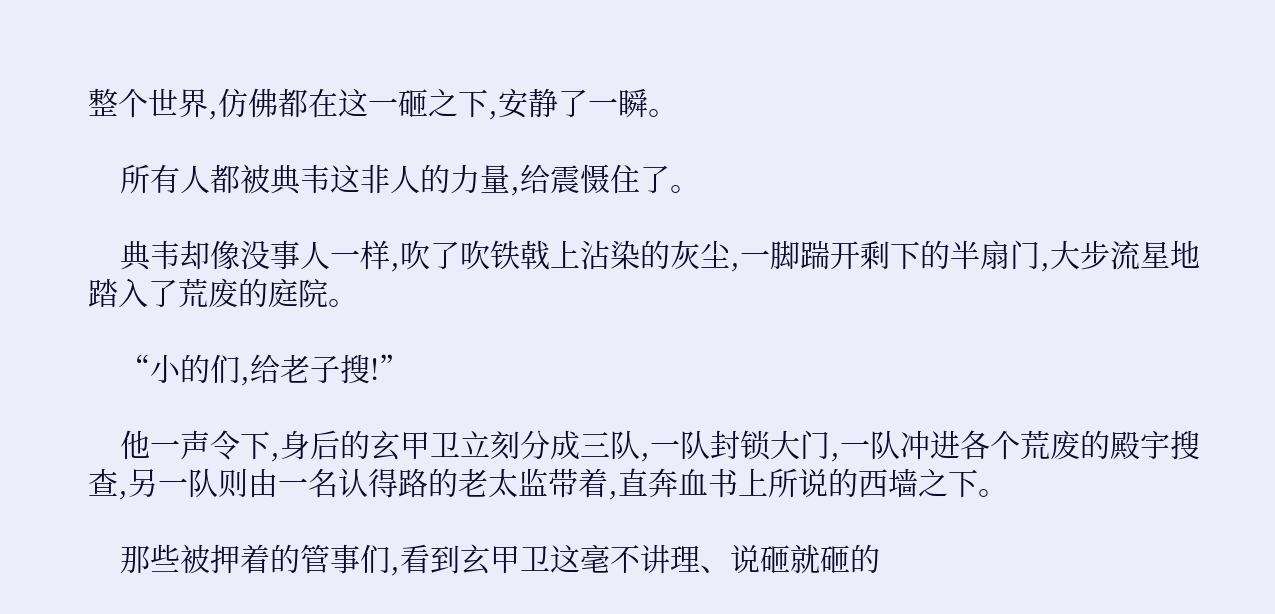整个世界,仿佛都在这一砸之下,安静了一瞬。

    所有人都被典韦这非人的力量,给震慑住了。

    典韦却像没事人一样,吹了吹铁戟上沾染的灰尘,一脚踹开剩下的半扇门,大步流星地踏入了荒废的庭院。

    “小的们,给老子搜!”

    他一声令下,身后的玄甲卫立刻分成三队,一队封锁大门,一队冲进各个荒废的殿宇搜查,另一队则由一名认得路的老太监带着,直奔血书上所说的西墙之下。

    那些被押着的管事们,看到玄甲卫这毫不讲理、说砸就砸的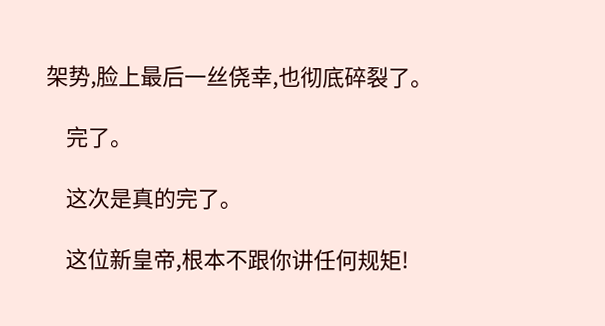架势,脸上最后一丝侥幸,也彻底碎裂了。

    完了。

    这次是真的完了。

    这位新皇帝,根本不跟你讲任何规矩!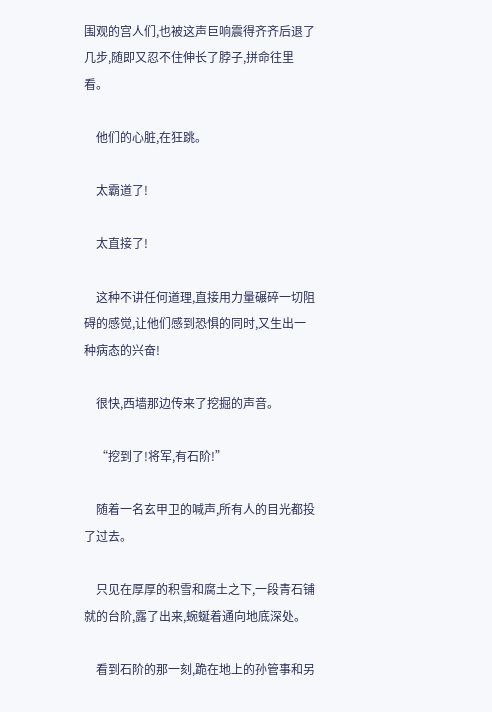围观的宫人们,也被这声巨响震得齐齐后退了几步,随即又忍不住伸长了脖子,拼命往里看。

    他们的心脏,在狂跳。

    太霸道了!

    太直接了!

    这种不讲任何道理,直接用力量碾碎一切阻碍的感觉,让他们感到恐惧的同时,又生出一种病态的兴奋!

    很快,西墙那边传来了挖掘的声音。

    “挖到了!将军,有石阶!”

    随着一名玄甲卫的喊声,所有人的目光都投了过去。

    只见在厚厚的积雪和腐土之下,一段青石铺就的台阶,露了出来,蜿蜒着通向地底深处。

    看到石阶的那一刻,跪在地上的孙管事和另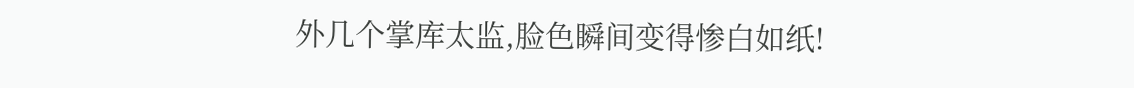外几个掌库太监,脸色瞬间变得惨白如纸!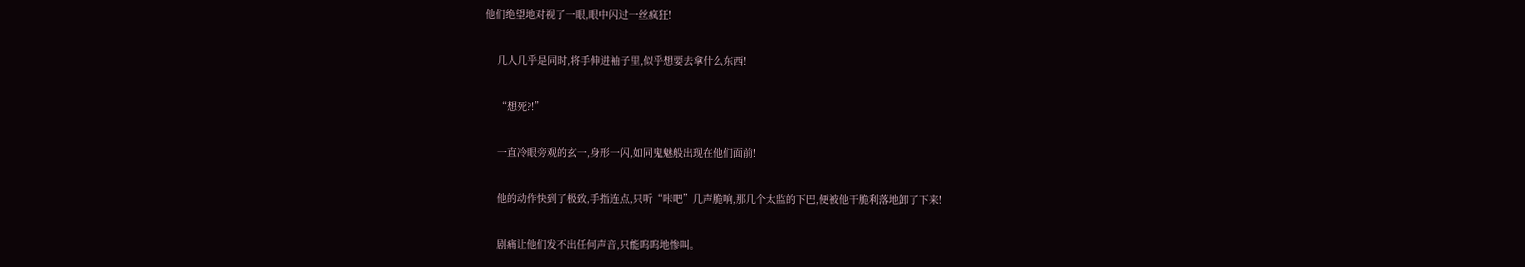他们绝望地对视了一眼,眼中闪过一丝疯狂!

    几人几乎是同时,将手伸进袖子里,似乎想要去拿什么东西!

    “想死?!”

    一直冷眼旁观的玄一,身形一闪,如同鬼魅般出现在他们面前!

    他的动作快到了极致,手指连点,只听“咔吧”几声脆响,那几个太监的下巴,便被他干脆利落地卸了下来!

    剧痛让他们发不出任何声音,只能呜呜地惨叫。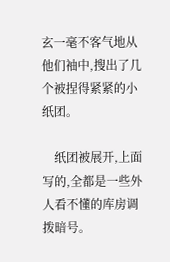玄一毫不客气地从他们袖中,搜出了几个被捏得紧紧的小纸团。

    纸团被展开,上面写的,全都是一些外人看不懂的库房调拨暗号。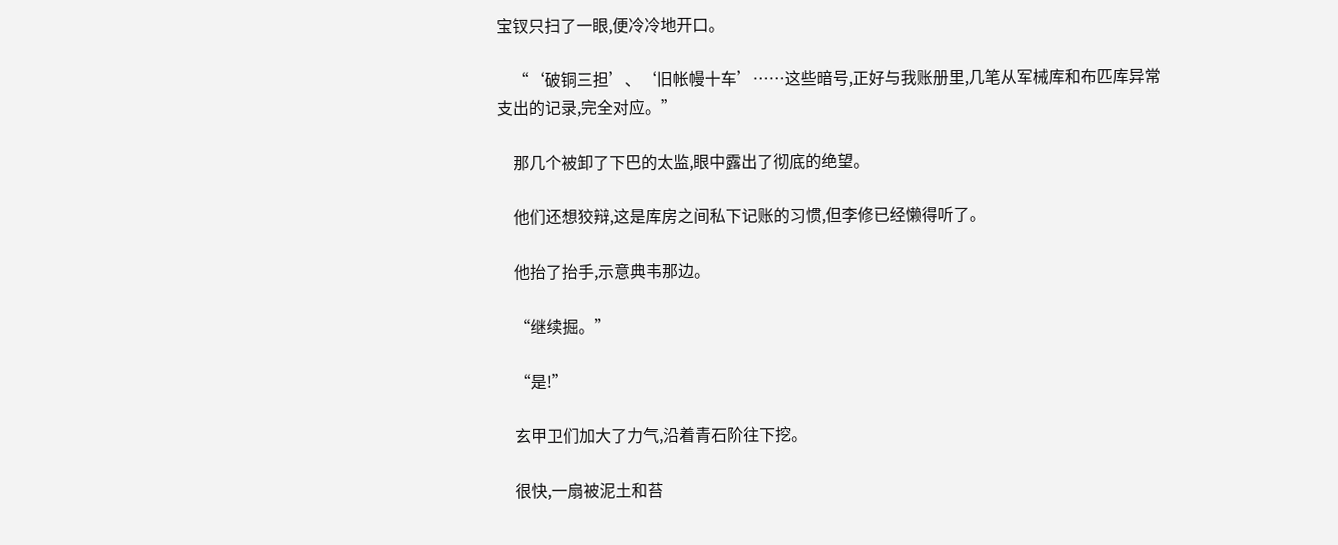宝钗只扫了一眼,便冷冷地开口。

    “‘破铜三担’、‘旧帐幔十车’……这些暗号,正好与我账册里,几笔从军械库和布匹库异常支出的记录,完全对应。”

    那几个被卸了下巴的太监,眼中露出了彻底的绝望。

    他们还想狡辩,这是库房之间私下记账的习惯,但李修已经懒得听了。

    他抬了抬手,示意典韦那边。

    “继续掘。”

    “是!”

    玄甲卫们加大了力气,沿着青石阶往下挖。

    很快,一扇被泥土和苔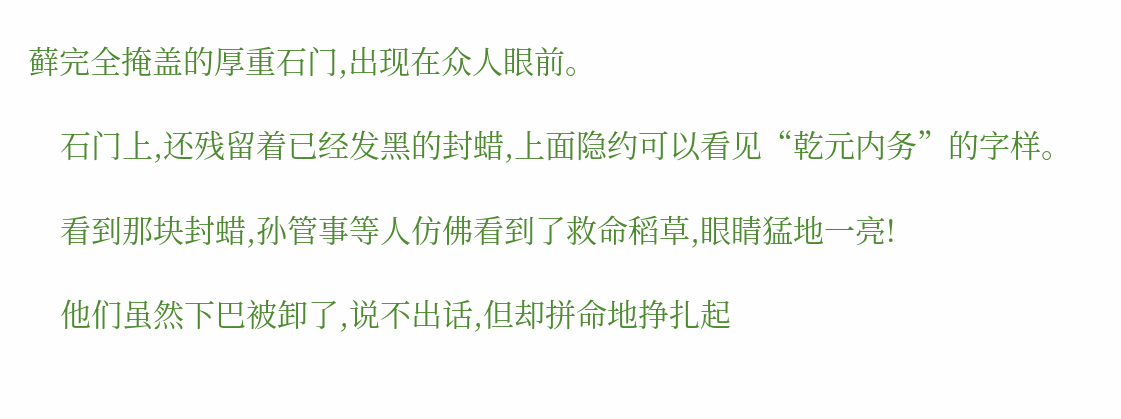藓完全掩盖的厚重石门,出现在众人眼前。

    石门上,还残留着已经发黑的封蜡,上面隐约可以看见“乾元内务”的字样。

    看到那块封蜡,孙管事等人仿佛看到了救命稻草,眼睛猛地一亮!

    他们虽然下巴被卸了,说不出话,但却拼命地挣扎起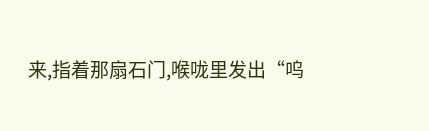来,指着那扇石门,喉咙里发出“呜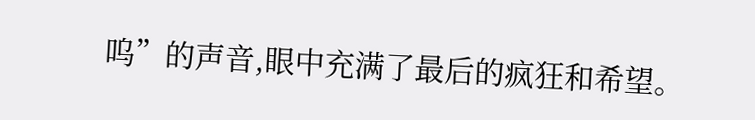呜”的声音,眼中充满了最后的疯狂和希望。